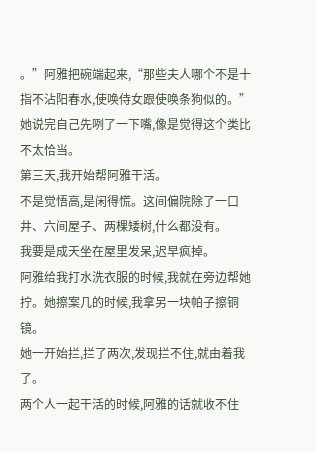。”阿雅把碗端起来,“那些夫人哪个不是十指不沾阳春水,使唤侍女跟使唤条狗似的。”
她说完自己先咧了一下嘴,像是觉得这个类比不太恰当。
第三天,我开始帮阿雅干活。
不是觉悟高,是闲得慌。这间偏院除了一口井、六间屋子、两棵矮树,什么都没有。
我要是成天坐在屋里发呆,迟早疯掉。
阿雅给我打水洗衣服的时候,我就在旁边帮她拧。她擦案几的时候,我拿另一块帕子擦铜镜。
她一开始拦,拦了两次,发现拦不住,就由着我了。
两个人一起干活的时候,阿雅的话就收不住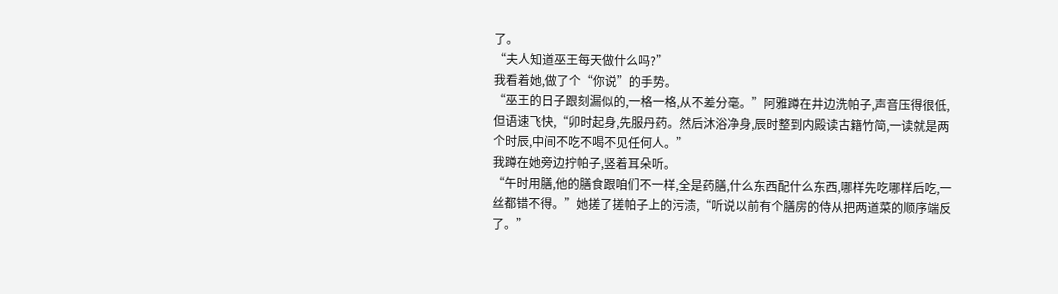了。
“夫人知道巫王每天做什么吗?”
我看着她,做了个“你说”的手势。
“巫王的日子跟刻漏似的,一格一格,从不差分毫。”阿雅蹲在井边洗帕子,声音压得很低,但语速飞快,“卯时起身,先服丹药。然后沐浴净身,辰时整到内殿读古籍竹简,一读就是两个时辰,中间不吃不喝不见任何人。”
我蹲在她旁边拧帕子,竖着耳朵听。
“午时用膳,他的膳食跟咱们不一样,全是药膳,什么东西配什么东西,哪样先吃哪样后吃,一丝都错不得。”她搓了搓帕子上的污渍,“听说以前有个膳房的侍从把两道菜的顺序端反了。”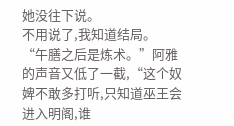她没往下说。
不用说了,我知道结局。
“午膳之后是炼术。”阿雅的声音又低了一截,“这个奴婢不敢多打听,只知道巫王会进入明阁,谁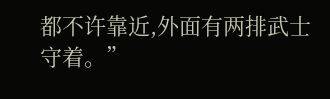都不许靠近,外面有两排武士守着。”